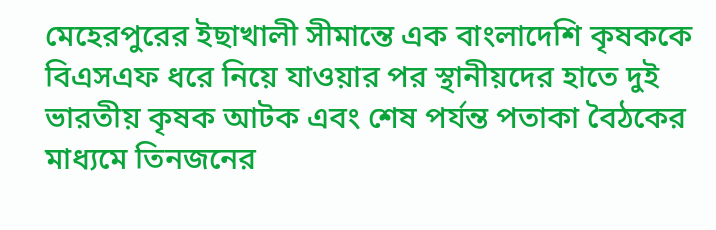মেহেরপুরের ইছাখালী সীমান্তে এক বাংলাদেশি কৃষককে বিএসএফ ধরে নিয়ে যাওয়ার পর স্থানীয়দের হাতে দুই ভারতীয় কৃষক আটক এবং শেষ পর্যন্ত পতাকা বৈঠকের মাধ্যমে তিনজনের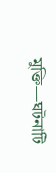মুক্তি—ঘটনাটি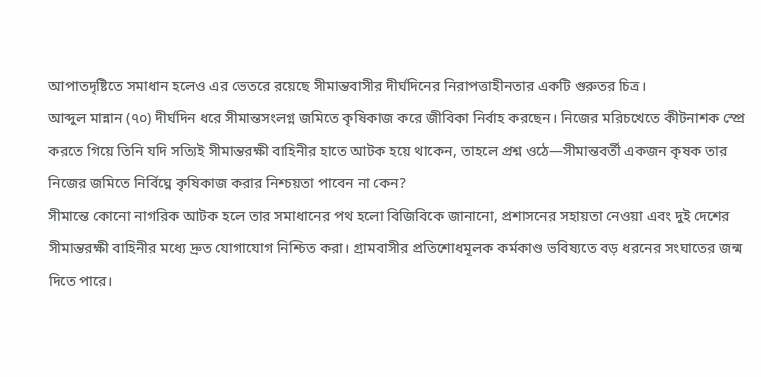আপাতদৃষ্টিতে সমাধান হলেও এর ভেতরে রয়েছে সীমান্তবাসীর দীর্ঘদিনের নিরাপত্তাহীনতার একটি গুরুতর চিত্র।
আব্দুল মান্নান (৭০) দীর্ঘদিন ধরে সীমান্তসংলগ্ন জমিতে কৃষিকাজ করে জীবিকা নির্বাহ করছেন। নিজের মরিচখেতে কীটনাশক স্প্রে করতে গিয়ে তিনি যদি সত্যিই সীমান্তরক্ষী বাহিনীর হাতে আটক হয়ে থাকেন, তাহলে প্রশ্ন ওঠে—সীমান্তবর্তী একজন কৃষক তার নিজের জমিতে নির্বিঘ্নে কৃষিকাজ করার নিশ্চয়তা পাবেন না কেন?
সীমান্তে কোনো নাগরিক আটক হলে তার সমাধানের পথ হলো বিজিবিকে জানানো, প্রশাসনের সহায়তা নেওয়া এবং দুই দেশের সীমান্তরক্ষী বাহিনীর মধ্যে দ্রুত যোগাযোগ নিশ্চিত করা। গ্রামবাসীর প্রতিশোধমূলক কর্মকাণ্ড ভবিষ্যতে বড় ধরনের সংঘাতের জন্ম দিতে পারে।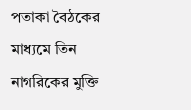পতাকা বৈঠকের মাধ্যমে তিন নাগরিকের মুক্তি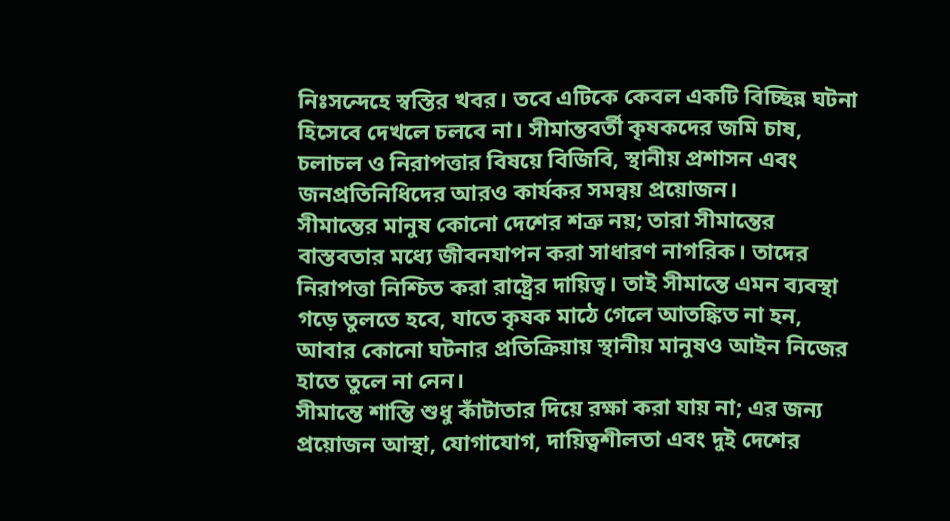নিঃসন্দেহে স্বস্তির খবর। তবে এটিকে কেবল একটি বিচ্ছিন্ন ঘটনা হিসেবে দেখলে চলবে না। সীমান্তবর্তী কৃষকদের জমি চাষ, চলাচল ও নিরাপত্তার বিষয়ে বিজিবি, স্থানীয় প্রশাসন এবং জনপ্রতিনিধিদের আরও কার্যকর সমন্বয় প্রয়োজন।
সীমান্তের মানুষ কোনো দেশের শত্রু নয়; তারা সীমান্তের বাস্তবতার মধ্যে জীবনযাপন করা সাধারণ নাগরিক। তাদের নিরাপত্তা নিশ্চিত করা রাষ্ট্রের দায়িত্ব। তাই সীমান্তে এমন ব্যবস্থা গড়ে তুলতে হবে, যাতে কৃষক মাঠে গেলে আতঙ্কিত না হন, আবার কোনো ঘটনার প্রতিক্রিয়ায় স্থানীয় মানুষও আইন নিজের হাতে তুলে না নেন।
সীমান্তে শান্তি শুধু কাঁটাতার দিয়ে রক্ষা করা যায় না; এর জন্য প্রয়োজন আস্থা, যোগাযোগ, দায়িত্বশীলতা এবং দুই দেশের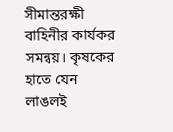সীমান্তরক্ষী বাহিনীর কার্যকর সমন্বয়। কৃষকের হাতে যেন লাঙলই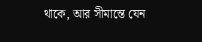থাকে, আর সীমান্তে যেন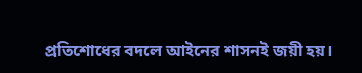প্রতিশোধের বদলে আইনের শাসনই জয়ী হয়।